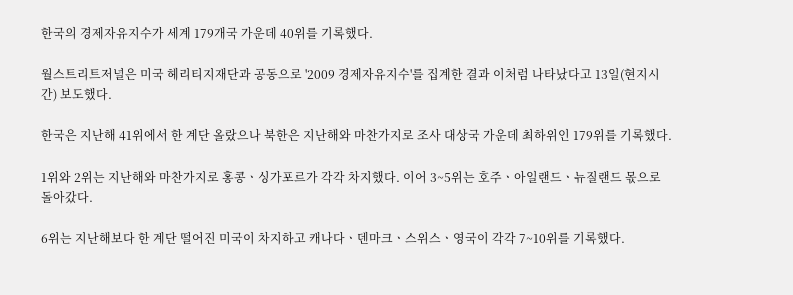한국의 경제자유지수가 세계 179개국 가운데 40위를 기록했다.

월스트리트저널은 미국 헤리티지재단과 공동으로 '2009 경제자유지수'를 집계한 결과 이처럼 나타났다고 13일(현지시간) 보도했다.

한국은 지난해 41위에서 한 계단 올랐으나 북한은 지난해와 마찬가지로 조사 대상국 가운데 최하위인 179위를 기록했다.

1위와 2위는 지난해와 마찬가지로 홍콩ㆍ싱가포르가 각각 차지했다. 이어 3~5위는 호주ㆍ아일랜드ㆍ뉴질랜드 몫으로 돌아갔다.

6위는 지난해보다 한 계단 떨어진 미국이 차지하고 캐나다ㆍ덴마크ㆍ스위스ㆍ영국이 각각 7~10위를 기록했다.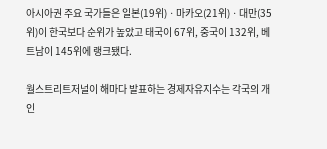아시아권 주요 국가들은 일본(19위)ㆍ마카오(21위)ㆍ대만(35위)이 한국보다 순위가 높았고 태국이 67위, 중국이 132위, 베트남이 145위에 랭크됐다.

월스트리트저널이 해마다 발표하는 경제자유지수는 각국의 개인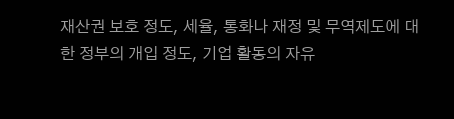재산권 보호 정도, 세율, 통화나 재정 및 무역제도에 대한 정부의 개입 정도, 기업 활동의 자유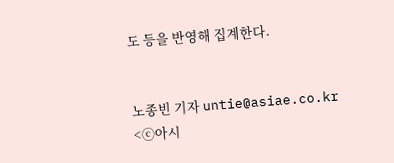도 등을 반영해 집계한다.


노종빈 기자 untie@asiae.co.kr
<ⓒ아시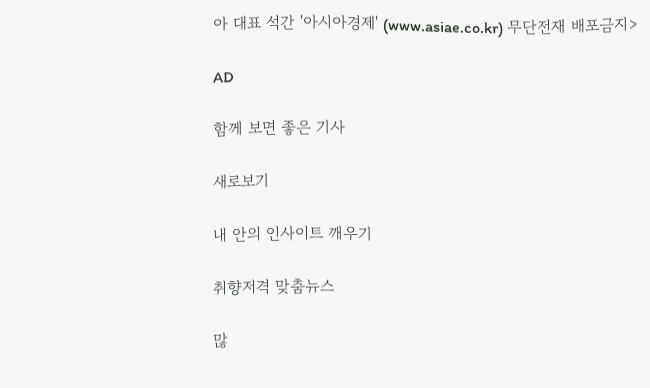아 대표 석간 '아시아경제' (www.asiae.co.kr) 무단전재 배포금지>

AD

함께 보면 좋은 기사

새로보기

내 안의 인사이트 깨우기

취향저격 맞춤뉴스

많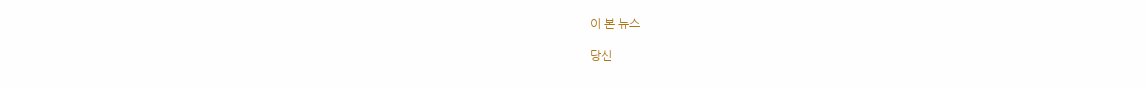이 본 뉴스

당신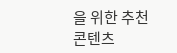을 위한 추천 콘텐츠